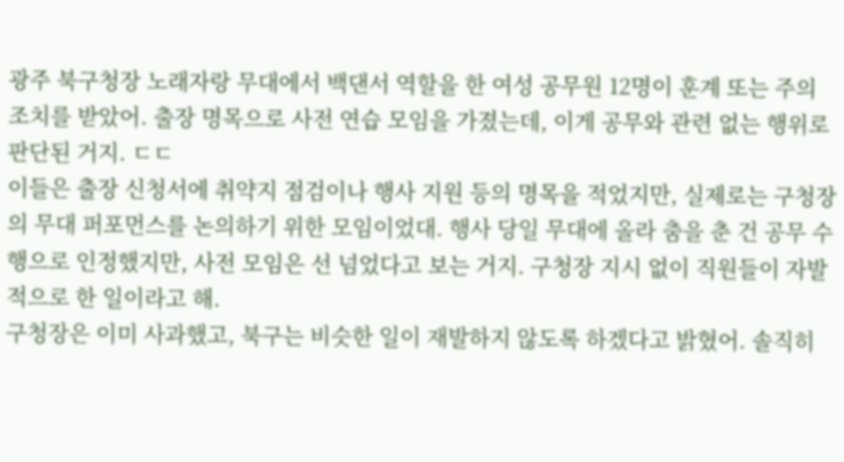광주 북구청장 노래자랑 무대에서 백댄서 역할을 한 여성 공무원 12명이 훈계 또는 주의 조치를 받았어. 출장 명목으로 사전 연습 모임을 가졌는데, 이게 공무와 관련 없는 행위로 판단된 거지. ㄷㄷ
이들은 출장 신청서에 취약지 점검이나 행사 지원 등의 명목을 적었지만, 실제로는 구청장의 무대 퍼포먼스를 논의하기 위한 모임이었대. 행사 당일 무대에 올라 춤을 춘 건 공무 수행으로 인정했지만, 사전 모임은 선 넘었다고 보는 거지. 구청장 지시 없이 직원들이 자발적으로 한 일이라고 해.
구청장은 이미 사과했고, 북구는 비슷한 일이 재발하지 않도록 하겠다고 밝혔어. 솔직히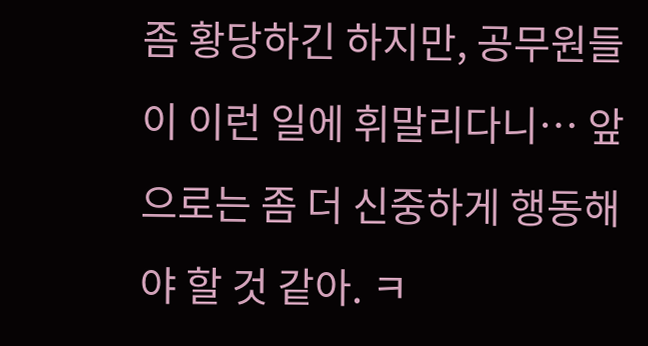좀 황당하긴 하지만, 공무원들이 이런 일에 휘말리다니… 앞으로는 좀 더 신중하게 행동해야 할 것 같아. ㅋ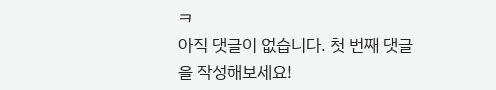ㅋ
아직 댓글이 없습니다. 첫 번째 댓글을 작성해보세요!